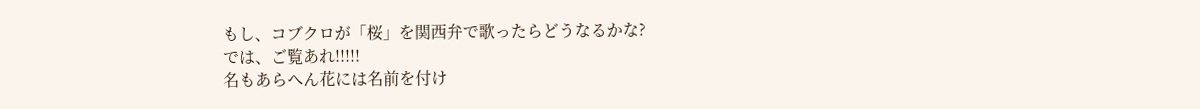もし、コブクロが「桜」を関西弁で歌ったらどうなるかな?
では、ご覧あれ!!!!!
名もあらへん花には名前を付け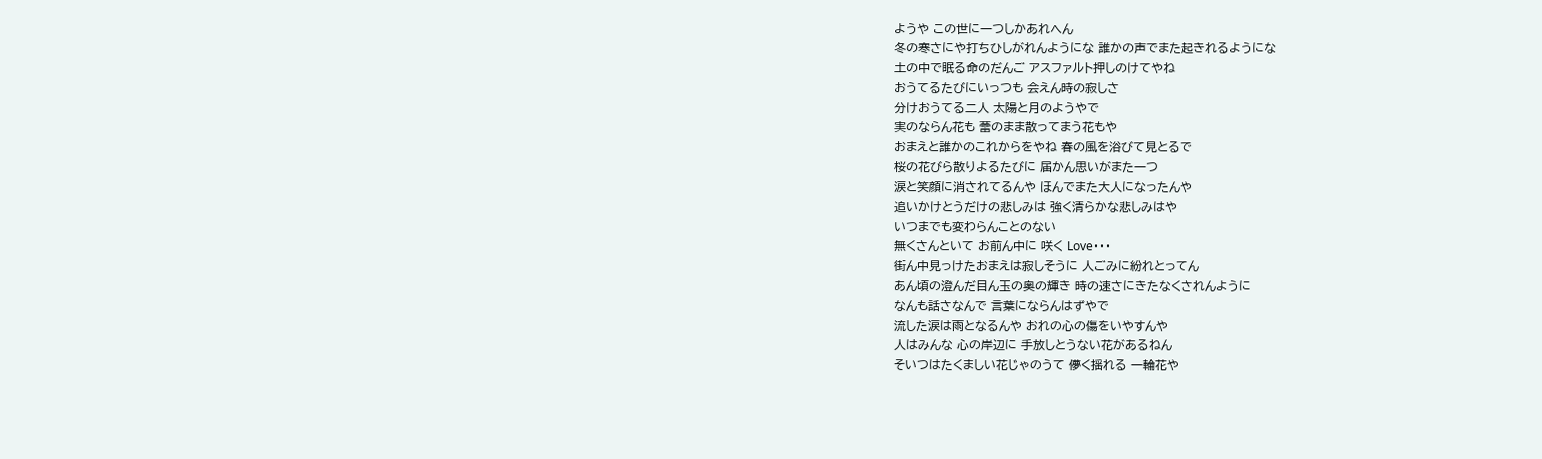ようや この世に一つしかあれへん
冬の寒さにや打ちひしがれんようにな 誰かの声でまた起きれるようにな
土の中で眠る命のだんご アスファルト押しのけてやね
おうてるたびにいっつも 会えん時の寂しさ
分けおうてる二人 太陽と月のようやで
実のならん花も 蕾のまま散ってまう花もや
おまえと誰かのこれからをやね 春の風を浴びて見とるで
桜の花びら散りよるたびに 届かん思いがまた一つ
涙と笑顔に消されてるんや ほんでまた大人になったんや
追いかけとうだけの悲しみは 強く清らかな悲しみはや
いつまでも変わらんことのない
無くさんといて お前ん中に 咲く Love・・・
街ん中見っけたおまえは寂しそうに 人ごみに紛れとってん
あん頃の澄んだ目ん玉の奥の輝き 時の速さにきたなくされんように
なんも話さなんで 言葉にならんはずやで
流した涙は雨となるんや おれの心の傷をいやすんや
人はみんな 心の岸辺に 手放しとうない花があるねん
そいつはたくましい花じゃのうて 儚く揺れる 一輪花や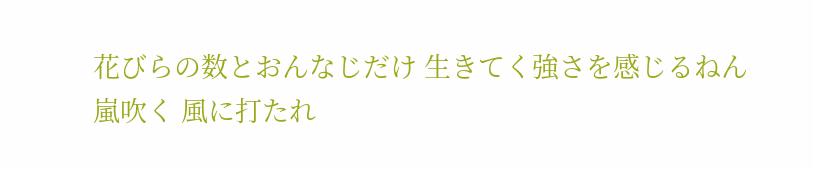花びらの数とおんなじだけ 生きてく強さを感じるねん
嵐吹く 風に打たれ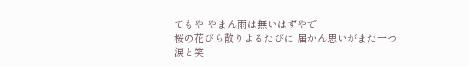てもや やまん雨は無いはずやで
桜の花びら散りよるたびに 届かん思いがまた一つ
涙と笑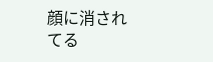顔に消されてる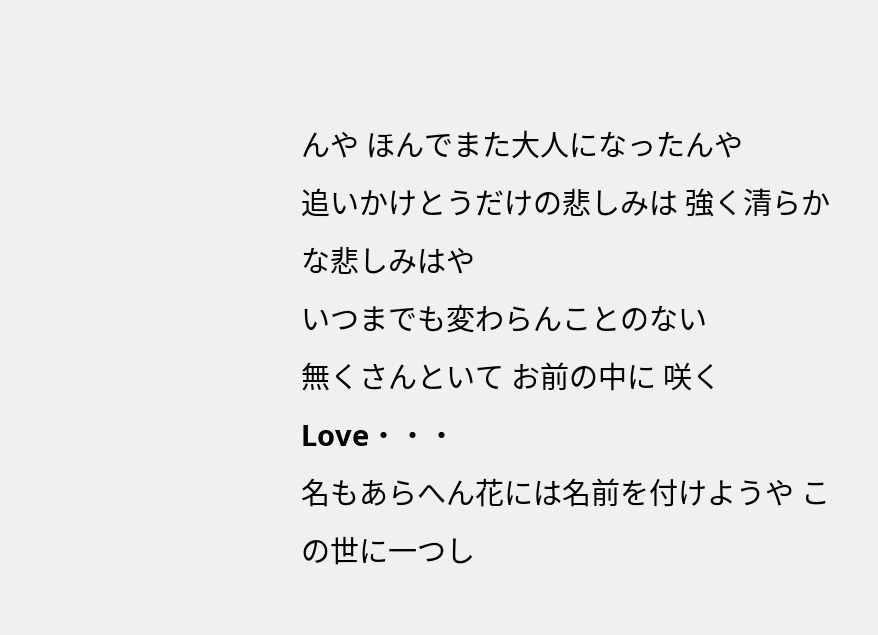んや ほんでまた大人になったんや
追いかけとうだけの悲しみは 強く清らかな悲しみはや
いつまでも変わらんことのない
無くさんといて お前の中に 咲く Love・・・
名もあらへん花には名前を付けようや この世に一つし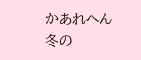かあれへん
冬の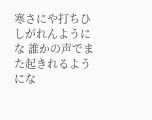寒さにや打ちひしがれんようにな 誰かの声でまた起きれるようにな